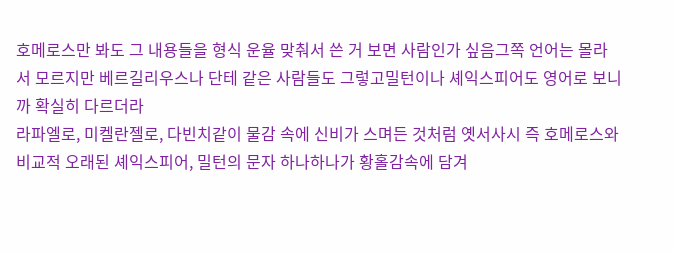호메로스만 봐도 그 내용들을 형식 운율 맞춰서 쓴 거 보면 사람인가 싶음그쪽 언어는 몰라서 모르지만 베르길리우스나 단테 같은 사람들도 그렇고밀턴이나 셰익스피어도 영어로 보니까 확실히 다르더라
라파엘로, 미켈란젤로, 다빈치같이 물감 속에 신비가 스며든 것처럼 옛서사시 즉 호메로스와 비교적 오래된 셰익스피어, 밀턴의 문자 하나하나가 황홀감속에 담겨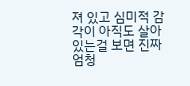져 있고 심미적 감각이 아직도 살아있는걸 보면 진짜 엄청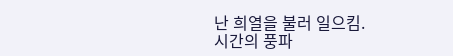난 희열을 불러 일으킴.
시간의 풍파